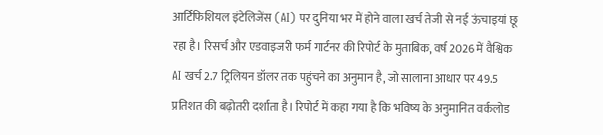आर्टिफिशियल इंटेलिजेंस (AI) पर दुनिया भर में होने वाला खर्च तेजी से नई ऊंचाइयां छू रहा है। रिसर्च और एडवाइजरी फर्म गार्टनर की रिपोर्ट के मुताबिक, वर्ष 2026 में वैश्विक AI खर्च 2.7 ट्रिलियन डॉलर तक पहुंचने का अनुमान है, जो सालाना आधार पर 49.5 प्रतिशत की बढ़ोतरी दर्शाता है। रिपोर्ट में कहा गया है कि भविष्य के अनुमानित वर्कलोड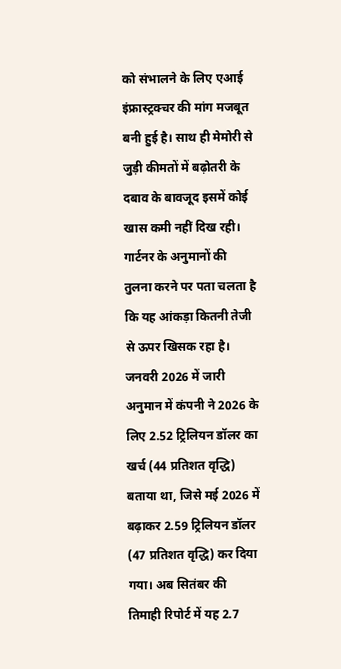को संभालने के लिए एआई इंफ्रास्ट्रक्चर की मांग मजबूत बनी हुई है। साथ ही मेमोरी से जुड़ी कीमतों में बढ़ोतरी के दबाव के बावजूद इसमें कोई खास कमी नहीं दिख रही।
गार्टनर के अनुमानों की तुलना करने पर पता चलता है कि यह आंकड़ा कितनी तेजी से ऊपर खिसक रहा है। जनवरी 2026 में जारी अनुमान में कंपनी ने 2026 के लिए 2.52 ट्रिलियन डॉलर का खर्च (44 प्रतिशत वृद्धि) बताया था, जिसे मई 2026 में बढ़ाकर 2.59 ट्रिलियन डॉलर (47 प्रतिशत वृद्धि) कर दिया गया। अब सितंबर की तिमाही रिपोर्ट में यह 2.7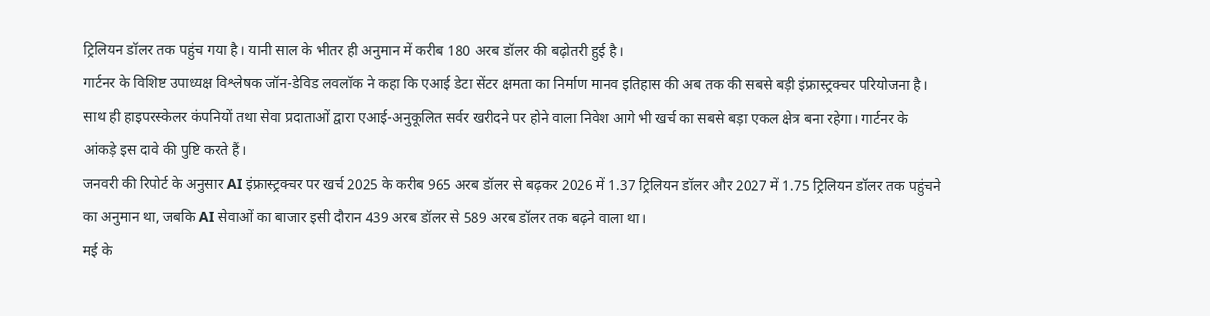ट्रिलियन डॉलर तक पहुंच गया है। यानी साल के भीतर ही अनुमान में करीब 180 अरब डॉलर की बढ़ोतरी हुई है।
गार्टनर के विशिष्ट उपाध्यक्ष विश्लेषक जॉन-डेविड लवलॉक ने कहा कि एआई डेटा सेंटर क्षमता का निर्माण मानव इतिहास की अब तक की सबसे बड़ी इंफ्रास्ट्रक्चर परियोजना है। साथ ही हाइपरस्केलर कंपनियों तथा सेवा प्रदाताओं द्वारा एआई-अनुकूलित सर्वर खरीदने पर होने वाला निवेश आगे भी खर्च का सबसे बड़ा एकल क्षेत्र बना रहेगा। गार्टनर के आंकड़े इस दावे की पुष्टि करते हैं।
जनवरी की रिपोर्ट के अनुसार AI इंफ्रास्ट्रक्चर पर खर्च 2025 के करीब 965 अरब डॉलर से बढ़कर 2026 में 1.37 ट्रिलियन डॉलर और 2027 में 1.75 ट्रिलियन डॉलर तक पहुंचने का अनुमान था, जबकि AI सेवाओं का बाजार इसी दौरान 439 अरब डॉलर से 589 अरब डॉलर तक बढ़ने वाला था।
मई के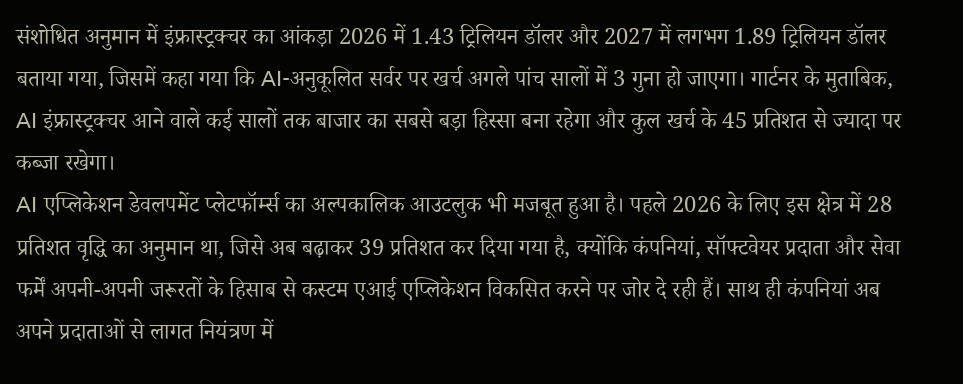संशोधित अनुमान में इंफ्रास्ट्रक्चर का आंकड़ा 2026 में 1.43 ट्रिलियन डॉलर और 2027 में लगभग 1.89 ट्रिलियन डॉलर बताया गया, जिसमें कहा गया कि AI-अनुकूलित सर्वर पर खर्च अगले पांच सालों में 3 गुना हो जाएगा। गार्टनर के मुताबिक, AI इंफ्रास्ट्रक्चर आने वाले कई सालों तक बाजार का सबसे बड़ा हिस्सा बना रहेगा और कुल खर्च के 45 प्रतिशत से ज्यादा पर कब्जा रखेगा।
AI एप्लिकेशन डेवलपमेंट प्लेटफॉर्म्स का अल्पकालिक आउटलुक भी मजबूत हुआ है। पहले 2026 के लिए इस क्षेत्र में 28 प्रतिशत वृद्धि का अनुमान था, जिसे अब बढ़ाकर 39 प्रतिशत कर दिया गया है, क्योंकि कंपनियां, सॉफ्टवेयर प्रदाता और सेवा फर्में अपनी-अपनी जरूरतों के हिसाब से कस्टम एआई एप्लिकेशन विकसित करने पर जोर दे रही हैं। साथ ही कंपनियां अब अपने प्रदाताओं से लागत नियंत्रण में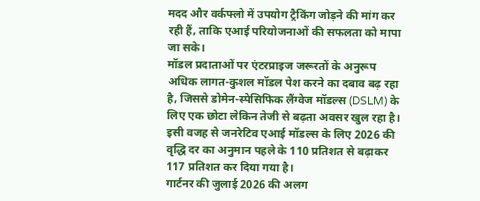मदद और वर्कफ्लो में उपयोग ट्रैकिंग जोड़ने की मांग कर रही हैं, ताकि एआई परियोजनाओं की सफलता को मापा जा सके।
मॉडल प्रदाताओं पर एंटरप्राइज जरूरतों के अनुरूप अधिक लागत-कुशल मॉडल पेश करने का दबाव बढ़ रहा है, जिससे डोमेन-स्पेसिफिक लैंग्वेज मॉडल्स (DSLM) के लिए एक छोटा लेकिन तेजी से बढ़ता अवसर खुल रहा है। इसी वजह से जनरेटिव एआई मॉडल्स के लिए 2026 की वृद्धि दर का अनुमान पहले के 110 प्रतिशत से बढ़ाकर 117 प्रतिशत कर दिया गया है।
गार्टनर की जुलाई 2026 की अलग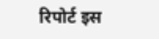रिपोर्ट इस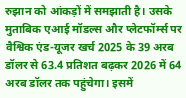रुझान को आंकड़ों में समझाती है। उसके मुताबिक एआई मॉडल्स और प्लेटफॉर्म्स पर वैश्विक एंड-यूजर खर्च 2025 के 39 अरब डॉलर से 63.4 प्रतिशत बढ़कर 2026 में 64 अरब डॉलर तक पहुंचेगा। इसमें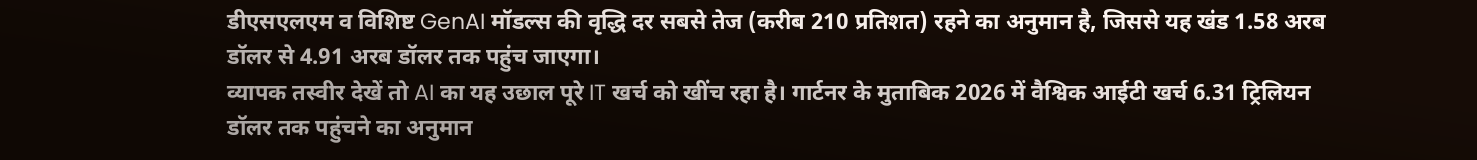डीएसएलएम व विशिष्ट GenAI मॉडल्स की वृद्धि दर सबसे तेज (करीब 210 प्रतिशत) रहने का अनुमान है, जिससे यह खंड 1.58 अरब डॉलर से 4.91 अरब डॉलर तक पहुंच जाएगा।
व्यापक तस्वीर देखें तो AI का यह उछाल पूरे IT खर्च को खींच रहा है। गार्टनर के मुताबिक 2026 में वैश्विक आईटी खर्च 6.31 ट्रिलियन डॉलर तक पहुंचने का अनुमान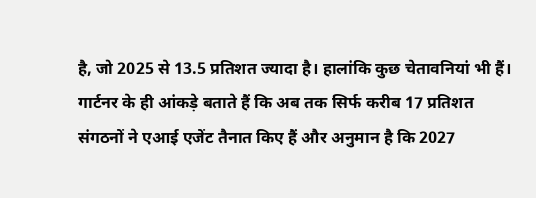है, जो 2025 से 13.5 प्रतिशत ज्यादा है। हालांकि कुछ चेतावनियां भी हैं। गार्टनर के ही आंकड़े बताते हैं कि अब तक सिर्फ करीब 17 प्रतिशत संगठनों ने एआई एजेंट तैनात किए हैं और अनुमान है कि 2027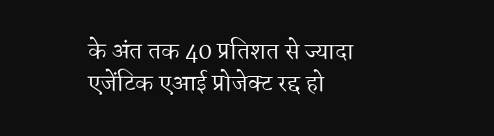के अंत तक 40 प्रतिशत से ज्यादा एजेंटिक एआई प्रोजेक्ट रद्द हो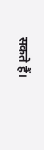सकते हैं।